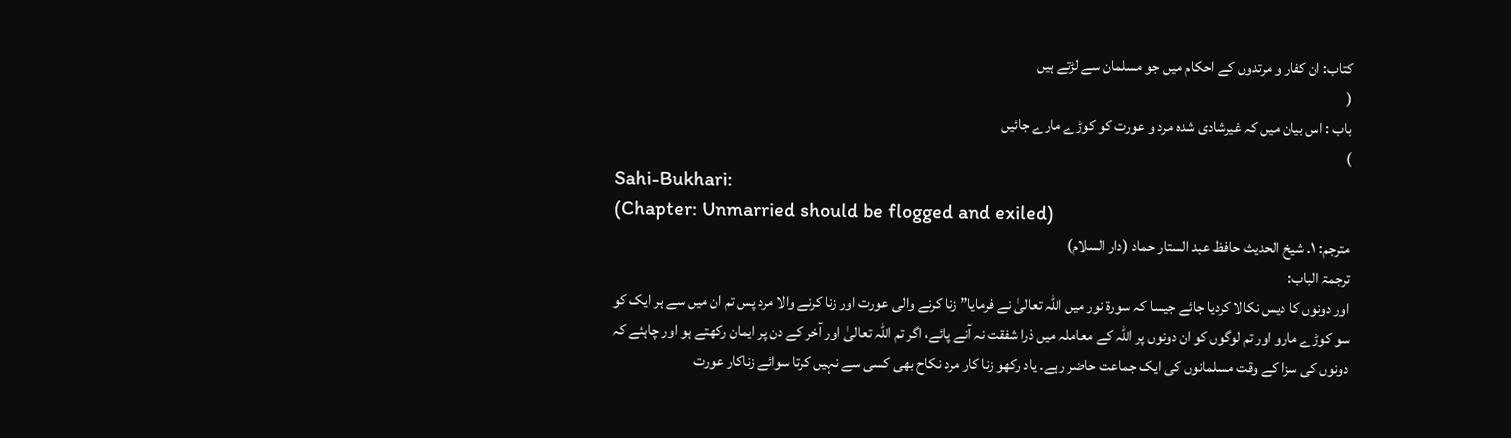کتاب: ان کفار و مرتدوں کے احکام میں جو مسلمان سے لڑتے ہیں
(
باب : اس بیان میں کہ غیرشادی شدہ مرد و عورت کو کوڑے مارے جائیں
)
Sahi-Bukhari:
(Chapter: Unmarried should be flogged and exiled)
مترجم: ١. شیخ الحدیث حافظ عبد الستار حماد (دار السلام)
ترجمۃ الباب:
اور دونوں کا دیس نکالا کردیا جائے جیسا کہ سورۃ نور میں اللہ تعالیٰ نے فرمایا” زنا کرنے والی عورت اور زنا کرنے والا مرد پس تم ان میں سے ہر ایک کو سو کوڑے مارو اور تم لوگوں کو ان دونوں پر اللہ کے معاملہ میں ذرا شفقت نہ آنے پائے، اگر تم اللہ تعالیٰ اور آخر کے دن پر ایمان رکھتے ہو اور چاہئے کہ دونوں کی سزا کے وقت مسلمانوں کی ایک جماعت حاضر رہے۔ یاد رکھو زنا کار مرد نکاح بھی کسی سے نہیں کرتا سوائے زناکار عورت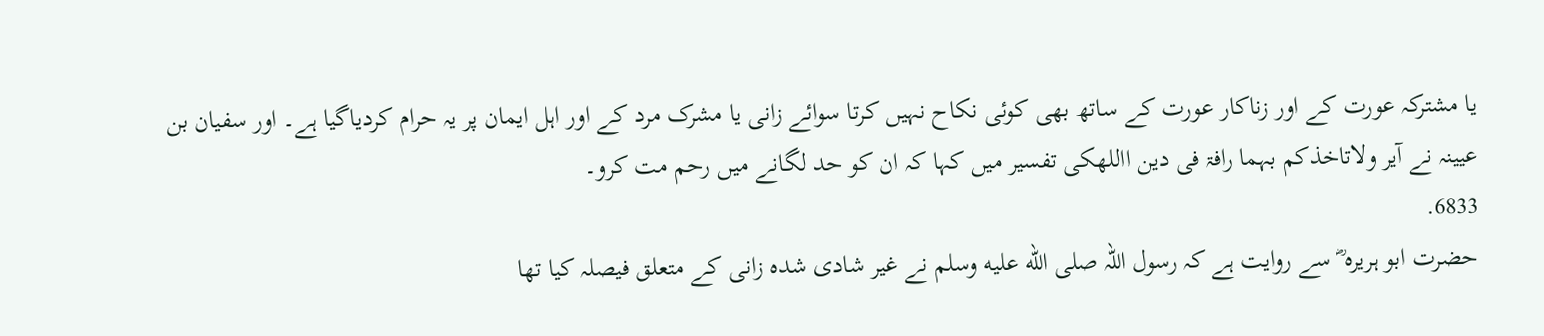یا مشترکہ عورت کے اور زناکار عورت کے ساتھ بھی کوئی نکاح نہیں کرتا سوائے زانی یا مشرک مرد کے اور اہل ایمان پر یہ حرام کردیاگیا ہے۔ اور سفیان بن عیینہ نے آیر ولاتاخذکم بہما رافۃ فی دین االلهکی تفسیر میں کہا کہ ان کو حد لگانے میں رحم مت کرو۔
6833.
حضرت ابو ہریرہ ؓ سے روایت ہے کہ رسول اللہ صلى الله عليه وسلم نے غیر شادی شدہ زانی کے متعلق فیصلہ کیا تھا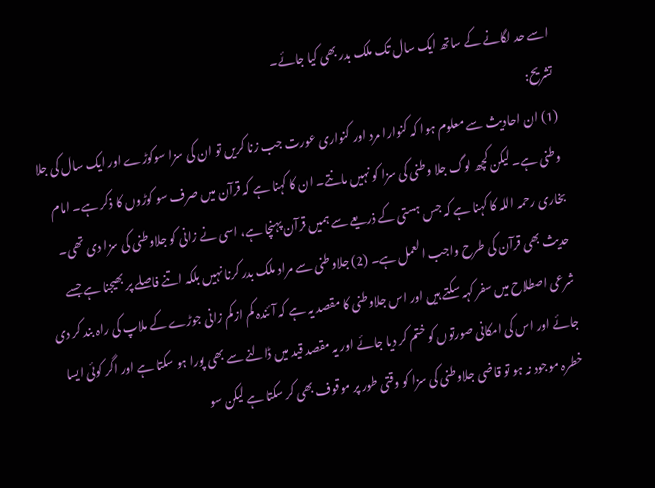اسے حد لگانے کے ساتھ ایک سال تک ملک بدر بھی کیا جائے۔
تشریح:
(1) ان احادیث سے معلوم ہوا کہ کنوارا مرد اور کنواری عورت جب زنا کریں تو ان کی سزا سوکوڑے اور ایک سال کی جلا وطنی ہے۔ لیکن کچھ لوگ جلا وطنی کی سزا کو نہیں مانتے۔ ان کا کہنا ہے کہ قرآن میں صرف سو کوڑوں کا ذکر ہے۔ امام بخاری رحمہ اللہ کا کہنا ہے کہ جس ہستی کے ذریعے سے ہمیں قرآن پہنچا ہے، اسی نے زانی کو جلاوطنی کی سزا دی تھی۔ حدیث بھی قرآن کی طرح واجب العمل ہے۔ (2) جلاوطنی سے مراد ملک بدر کرنا نہیں بلکہ اتنے فاصلے پر بھیجنا ہے جسے شرعی اصطلاح میں سفر کہہ سکتے ہیں اور اس جلاوطنی کا مقصد یہ ہے کہ آئندہ کم ازکم زانی جوڑے کے ملاپ کی راہ بند کر دی جائے اور اس کی امکانی صورتوں کو ختم کر دیا جائے اور یہ مقصد قید میں ڈالنے سے بھی پورا ہو سکتا ہے اور اگر کوئی ایسا خطرہ موجود نہ ہو تو قاضی جلاوطنی کی سزا کو وقتی طور پر موقوف بھی کر سکتا ہے لیکن سو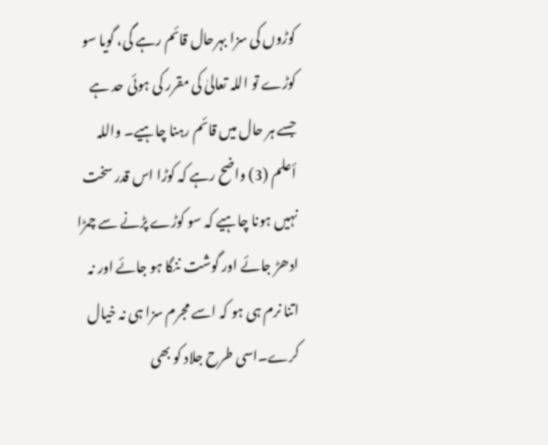کوڑوں کی سزا بہرحال قائم رہے گی، گویا سو کوڑے تو اللہ تعالیٰ کی مقرر کی ہوئی حد ہے جسے ہر حال میں قائم رہنا چاہیے۔ واللہ أعلم (3) واضح رہے کہ کوڑا اس قدر سخت نہیں ہونا چاہیے کہ سو کوڑے پڑنے سے چمڑا ادھڑ جائے اور گوشت ننگا ہو جائے اور نہ اتنا نرم ہی ہو کہ اسے مجرم سزا ہی نہ خیال کرے۔اسی طرح جلاد کو بھی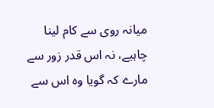میانہ روی سے کام لینا چاہیے، نہ اس قدر زور سے مارے کہ گویا وہ اس سے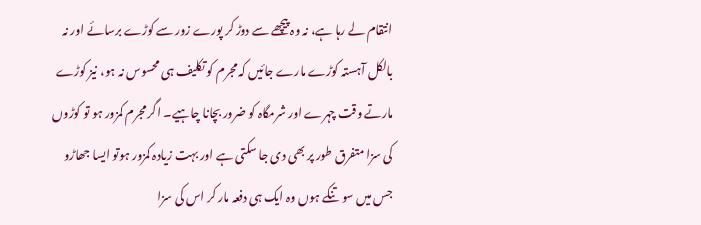انتقام لے رہا ہے، نہ وہ پیچھے سے دوڑ کر پورے زور سے کوڑے برسائے اور نہ بالکل آہستہ کوڑے مارے جائیں کہ مجرم کو تکلیف ہی محسوس نہ ہو، نیز کوڑے مارتے وقت چہرے اور شرمگاہ کو ضرور بچانا چاہیے۔ اگر مجرم کمزور ہو تو کوڑوں کی سزا متفرق طور پر بھی دی جا سکتی ہے اور بہت زیادہ کمزور ہوتو ایسا جھاڑو جس میں سو تنکے ہوں وہ ایک ہی دفعہ مار کر اس کی سزا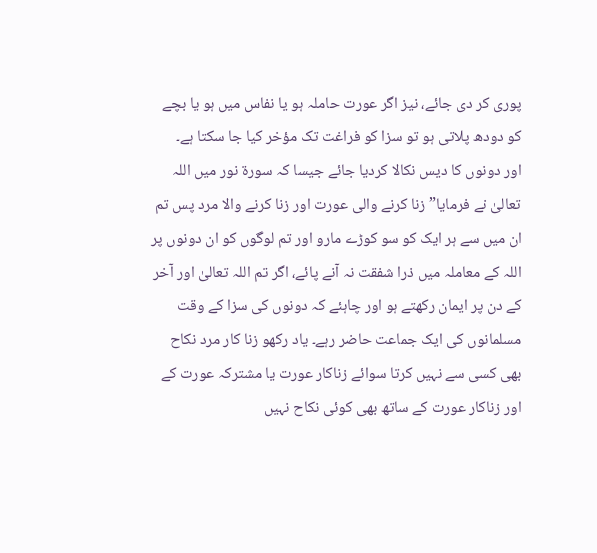پوری کر دی جائے، نیز اگر عورت حاملہ ہو یا نفاس میں ہو یا بچے کو دودھ پلاتی ہو تو سزا کو فراغت تک مؤخر کیا جا سکتا ہے۔
اور دونوں کا دیس نکالا کردیا جائے جیسا کہ سورۃ نور میں اللہ تعالیٰ نے فرمایا” زنا کرنے والی عورت اور زنا کرنے والا مرد پس تم ان میں سے ہر ایک کو سو کوڑے مارو اور تم لوگوں کو ان دونوں پر اللہ کے معاملہ میں ذرا شفقت نہ آنے پائے، اگر تم اللہ تعالیٰ اور آخر کے دن پر ایمان رکھتے ہو اور چاہئے کہ دونوں کی سزا کے وقت مسلمانوں کی ایک جماعت حاضر رہے۔ یاد رکھو زنا کار مرد نکاح بھی کسی سے نہیں کرتا سوائے زناکار عورت یا مشترکہ عورت کے اور زناکار عورت کے ساتھ بھی کوئی نکاح نہیں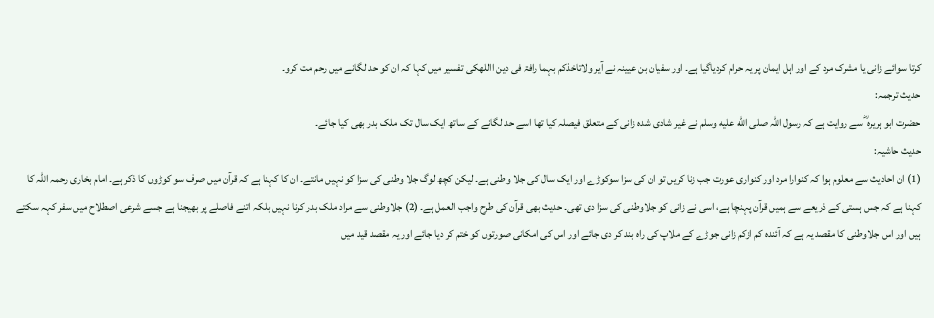کرتا سوائے زانی یا مشرک مرد کے اور اہل ایمان پر یہ حرام کردیاگیا ہے۔ اور سفیان بن عیینہ نے آیر ولاتاخذکم بہما رافۃ فی دین االلهکی تفسیر میں کہا کہ ان کو حد لگانے میں رحم مت کرو۔
حدیث ترجمہ:
حضرت ابو ہریرہ ؓ سے روایت ہے کہ رسول اللہ صلى الله عليه وسلم نے غیر شادی شدہ زانی کے متعلق فیصلہ کیا تھا اسے حد لگانے کے ساتھ ایک سال تک ملک بدر بھی کیا جائے۔
حدیث حاشیہ:
(1) ان احادیث سے معلوم ہوا کہ کنوارا مرد اور کنواری عورت جب زنا کریں تو ان کی سزا سوکوڑے اور ایک سال کی جلا وطنی ہے۔ لیکن کچھ لوگ جلا وطنی کی سزا کو نہیں مانتے۔ ان کا کہنا ہے کہ قرآن میں صرف سو کوڑوں کا ذکر ہے۔ امام بخاری رحمہ اللہ کا کہنا ہے کہ جس ہستی کے ذریعے سے ہمیں قرآن پہنچا ہے، اسی نے زانی کو جلاوطنی کی سزا دی تھی۔ حدیث بھی قرآن کی طرح واجب العمل ہے۔ (2) جلاوطنی سے مراد ملک بدر کرنا نہیں بلکہ اتنے فاصلے پر بھیجنا ہے جسے شرعی اصطلاح میں سفر کہہ سکتے ہیں اور اس جلاوطنی کا مقصد یہ ہے کہ آئندہ کم ازکم زانی جوڑے کے ملاپ کی راہ بند کر دی جائے اور اس کی امکانی صورتوں کو ختم کر دیا جائے اور یہ مقصد قید میں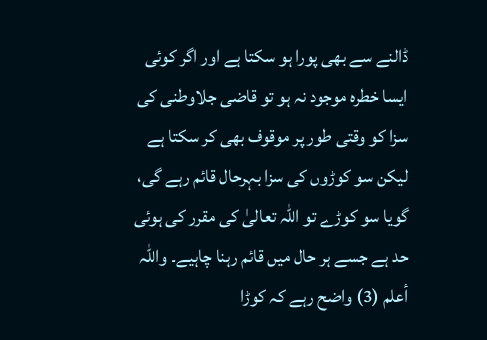ڈالنے سے بھی پورا ہو سکتا ہے اور اگر کوئی ایسا خطرہ موجود نہ ہو تو قاضی جلاوطنی کی سزا کو وقتی طور پر موقوف بھی کر سکتا ہے لیکن سو کوڑوں کی سزا بہرحال قائم رہے گی، گویا سو کوڑے تو اللہ تعالیٰ کی مقرر کی ہوئی حد ہے جسے ہر حال میں قائم رہنا چاہیے۔ واللہ أعلم (3) واضح رہے کہ کوڑا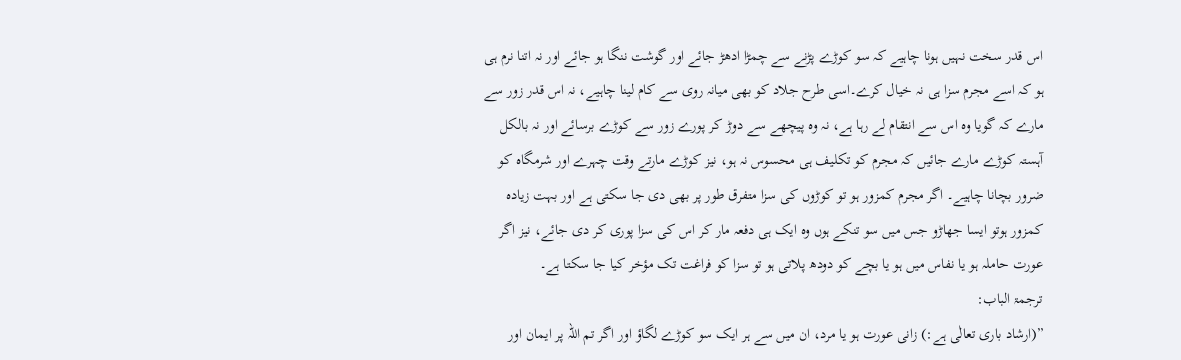اس قدر سخت نہیں ہونا چاہیے کہ سو کوڑے پڑنے سے چمڑا ادھڑ جائے اور گوشت ننگا ہو جائے اور نہ اتنا نرم ہی ہو کہ اسے مجرم سزا ہی نہ خیال کرے۔اسی طرح جلاد کو بھی میانہ روی سے کام لینا چاہیے، نہ اس قدر زور سے مارے کہ گویا وہ اس سے انتقام لے رہا ہے، نہ وہ پیچھے سے دوڑ کر پورے زور سے کوڑے برسائے اور نہ بالکل آہستہ کوڑے مارے جائیں کہ مجرم کو تکلیف ہی محسوس نہ ہو، نیز کوڑے مارتے وقت چہرے اور شرمگاہ کو ضرور بچانا چاہیے۔ اگر مجرم کمزور ہو تو کوڑوں کی سزا متفرق طور پر بھی دی جا سکتی ہے اور بہت زیادہ کمزور ہوتو ایسا جھاڑو جس میں سو تنکے ہوں وہ ایک ہی دفعہ مار کر اس کی سزا پوری کر دی جائے، نیز اگر عورت حاملہ ہو یا نفاس میں ہو یا بچے کو دودھ پلاتی ہو تو سزا کو فراغت تک مؤخر کیا جا سکتا ہے۔
ترجمۃ الباب:
”(ارشاد باری تعالٰی ہے:) زانی عورت ہو یا مرد، ان میں سے ہر ایک سو کوڑے لگاؤ اور اگر تم اللہ پر ایمان اور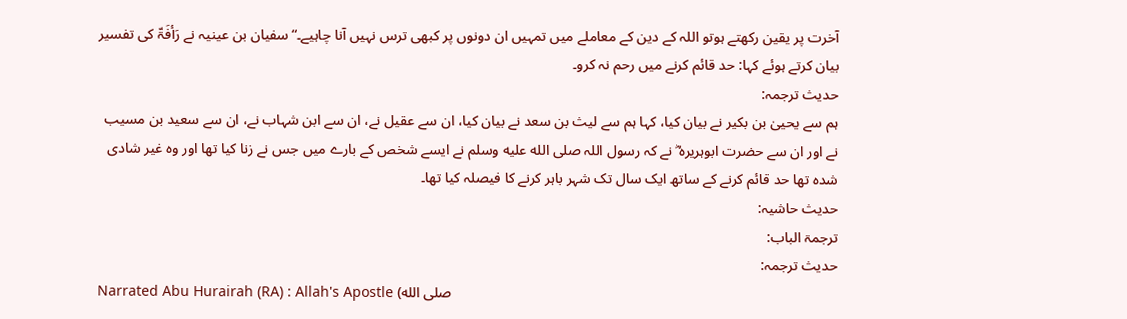آخرت پر یقین رکھتے ہوتو اللہ کے دین کے معاملے میں تمہیں ان دونوں پر کبھی ترس نہیں آنا چاہیے۔“سفیان بن عینیہ نے رَأفَۃّ کی تفسیر بیان کرتے ہوئے کہا: حد قائم کرنے میں رحم نہ کرو۔
حدیث ترجمہ:
ہم سے یحییٰ بن بکیر نے بیان کیا، کہا ہم سے لیث بن سعد نے بیان کیا، ان سے عقیل نے، ان سے ابن شہاب نے، ان سے سعید بن مسیب نے اور ان سے حضرت ابوہریرہ ؓ نے کہ رسول اللہ صلى الله عليه وسلم نے ایسے شخص کے بارے میں جس نے زنا کیا تھا اور وہ غیر شادی شدہ تھا حد قائم کرنے کے ساتھ ایک سال تک شہر باہر کرنے کا فیصلہ کیا تھا۔
حدیث حاشیہ:
ترجمۃ الباب:
حدیث ترجمہ:
Narrated Abu Hurairah (RA) : Allah's Apostle (صلى الله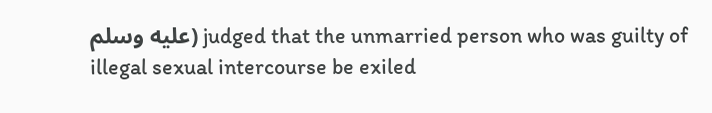عليه وسلم) judged that the unmarried person who was guilty of illegal sexual intercourse be exiled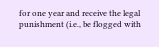for one year and receive the legal punishment (i.e., be flogged with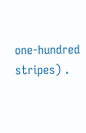one-hundred stripes) .